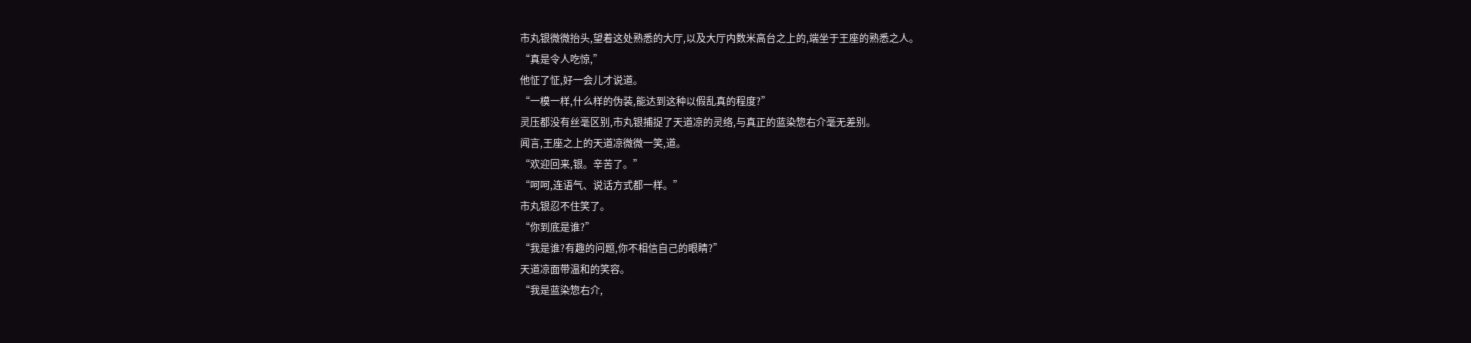市丸银微微抬头,望着这处熟悉的大厅,以及大厅内数米高台之上的,端坐于王座的熟悉之人。
“真是令人吃惊,”
他怔了怔,好一会儿才说道。
“一模一样,什么样的伪装,能达到这种以假乱真的程度?”
灵压都没有丝毫区别,市丸银捕捉了天道凉的灵络,与真正的蓝染惣右介毫无差别。
闻言,王座之上的天道凉微微一笑,道。
“欢迎回来,银。辛苦了。”
“呵呵,连语气、说话方式都一样。”
市丸银忍不住笑了。
“你到底是谁?”
“我是谁?有趣的问题,你不相信自己的眼睛?”
天道凉面带温和的笑容。
“我是蓝染惣右介,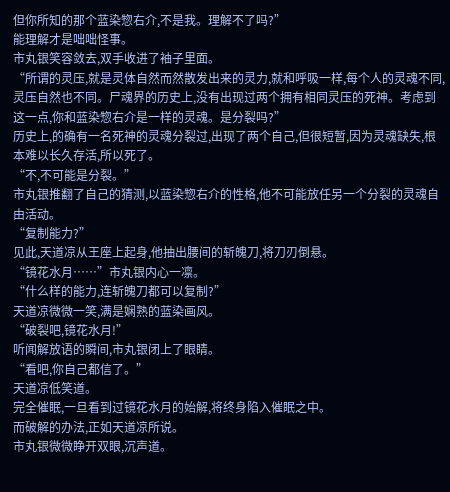但你所知的那个蓝染惣右介,不是我。理解不了吗?”
能理解才是咄咄怪事。
市丸银笑容敛去,双手收进了袖子里面。
“所谓的灵压,就是灵体自然而然散发出来的灵力,就和呼吸一样,每个人的灵魂不同,灵压自然也不同。尸魂界的历史上,没有出现过两个拥有相同灵压的死神。考虑到这一点,你和蓝染惣右介是一样的灵魂。是分裂吗?”
历史上,的确有一名死神的灵魂分裂过,出现了两个自己,但很短暂,因为灵魂缺失,根本难以长久存活,所以死了。
“不,不可能是分裂。”
市丸银推翻了自己的猜测,以蓝染惣右介的性格,他不可能放任另一个分裂的灵魂自由活动。
“复制能力?”
见此,天道凉从王座上起身,他抽出腰间的斩魄刀,将刀刃倒悬。
“镜花水月……”市丸银内心一凛。
“什么样的能力,连斩魄刀都可以复制?”
天道凉微微一笑,满是娴熟的蓝染画风。
“破裂吧,镜花水月!”
听闻解放语的瞬间,市丸银闭上了眼睛。
“看吧,你自己都信了。”
天道凉低笑道。
完全催眠,一旦看到过镜花水月的始解,将终身陷入催眠之中。
而破解的办法,正如天道凉所说。
市丸银微微睁开双眼,沉声道。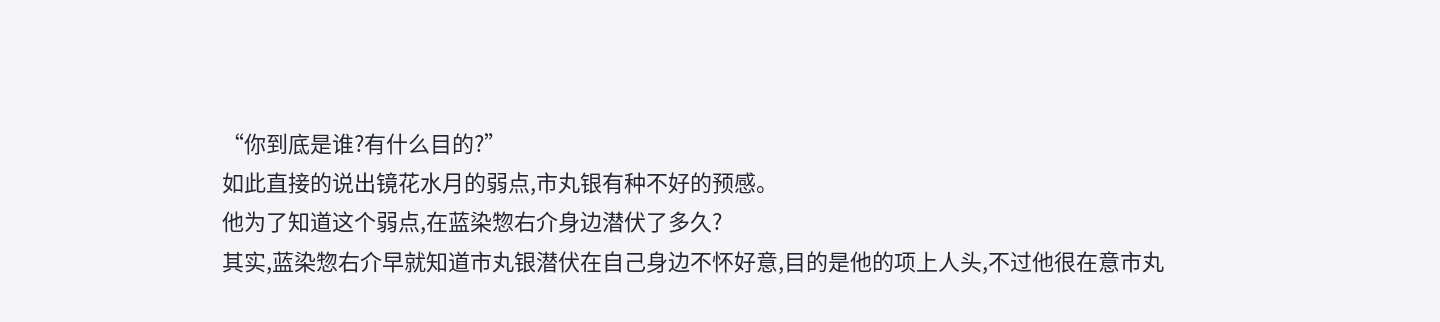“你到底是谁?有什么目的?”
如此直接的说出镜花水月的弱点,市丸银有种不好的预感。
他为了知道这个弱点,在蓝染惣右介身边潜伏了多久?
其实,蓝染惣右介早就知道市丸银潜伏在自己身边不怀好意,目的是他的项上人头,不过他很在意市丸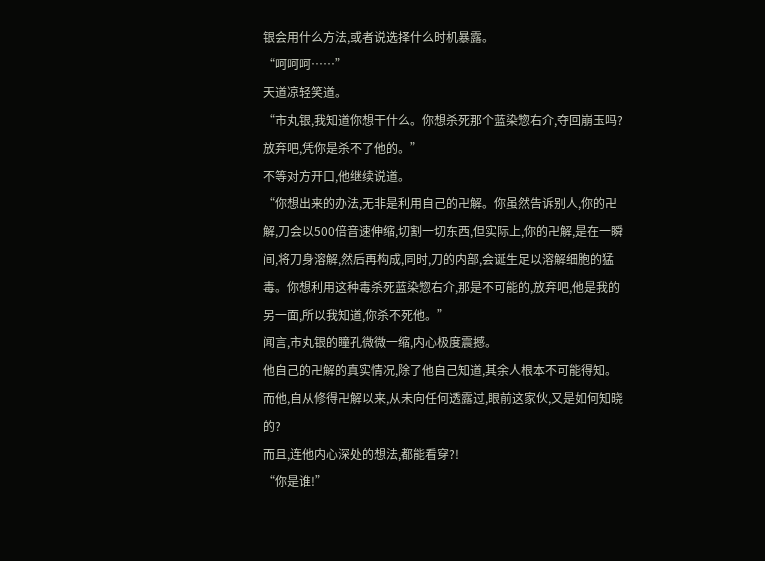银会用什么方法,或者说选择什么时机暴露。
“呵呵呵……”
天道凉轻笑道。
“市丸银,我知道你想干什么。你想杀死那个蓝染惣右介,夺回崩玉吗?放弃吧,凭你是杀不了他的。”
不等对方开口,他继续说道。
“你想出来的办法,无非是利用自己的卍解。你虽然告诉别人,你的卍解,刀会以500倍音速伸缩,切割一切东西,但实际上,你的卍解,是在一瞬间,将刀身溶解,然后再构成,同时,刀的内部,会诞生足以溶解细胞的猛毒。你想利用这种毒杀死蓝染惣右介,那是不可能的,放弃吧,他是我的另一面,所以我知道,你杀不死他。”
闻言,市丸银的瞳孔微微一缩,内心极度震撼。
他自己的卍解的真实情况,除了他自己知道,其余人根本不可能得知。
而他,自从修得卍解以来,从未向任何透露过,眼前这家伙,又是如何知晓的?
而且,连他内心深处的想法,都能看穿?!
“你是谁!”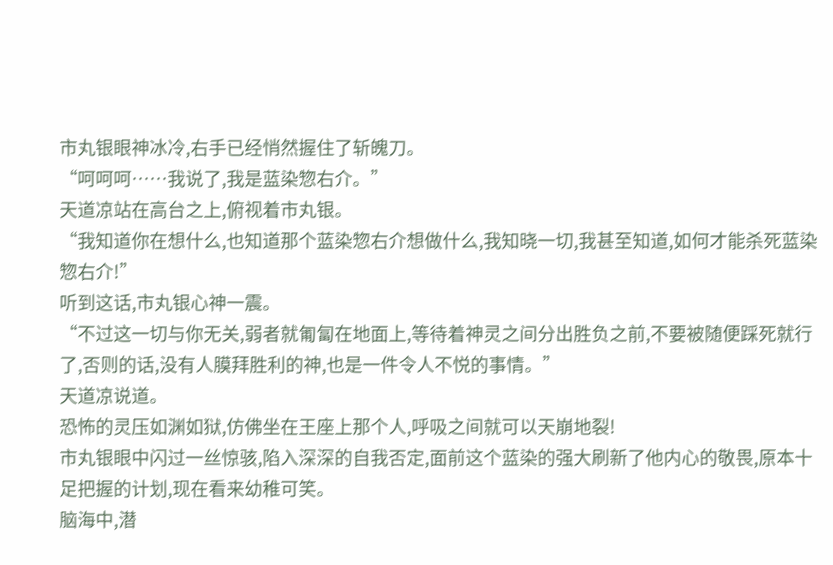市丸银眼神冰冷,右手已经悄然握住了斩魄刀。
“呵呵呵……我说了,我是蓝染惣右介。”
天道凉站在高台之上,俯视着市丸银。
“我知道你在想什么,也知道那个蓝染惣右介想做什么,我知晓一切,我甚至知道,如何才能杀死蓝染惣右介!”
听到这话,市丸银心神一震。
“不过这一切与你无关,弱者就匍匐在地面上,等待着神灵之间分出胜负之前,不要被随便踩死就行了,否则的话,没有人膜拜胜利的神,也是一件令人不悦的事情。”
天道凉说道。
恐怖的灵压如渊如狱,仿佛坐在王座上那个人,呼吸之间就可以天崩地裂!
市丸银眼中闪过一丝惊骇,陷入深深的自我否定,面前这个蓝染的强大刷新了他内心的敬畏,原本十足把握的计划,现在看来幼稚可笑。
脑海中,潜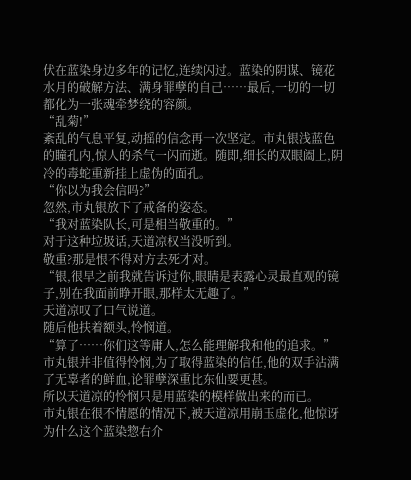伏在蓝染身边多年的记忆,连续闪过。蓝染的阴谋、镜花水月的破解方法、满身罪孽的自己……最后,一切的一切都化为一张魂牵梦绕的容颜。
“乱菊!”
紊乱的气息平复,动摇的信念再一次坚定。市丸银浅蓝色的瞳孔内,惊人的杀气一闪而逝。随即,细长的双眼阖上,阴冷的毒蛇重新挂上虚伪的面孔。
“你以为我会信吗?”
忽然,市丸银放下了戒备的姿态。
“我对蓝染队长,可是相当敬重的。”
对于这种垃圾话,天道凉权当没听到。
敬重?那是恨不得对方去死才对。
“银,很早之前我就告诉过你,眼睛是表露心灵最直观的镜子,别在我面前睁开眼,那样太无趣了。”
天道凉叹了口气说道。
随后他扶着额头,怜悯道。
“算了……你们这等庸人,怎么能理解我和他的追求。”
市丸银并非值得怜悯,为了取得蓝染的信任,他的双手沾满了无辜者的鲜血,论罪孽深重比东仙要更甚。
所以天道凉的怜悯只是用蓝染的模样做出来的而已。
市丸银在很不情愿的情况下,被天道凉用崩玉虚化,他惊讶为什么这个蓝染惣右介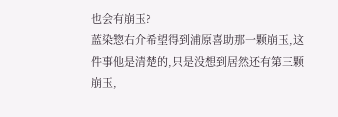也会有崩玉?
蓝染惣右介希望得到浦原喜助那一颗崩玉,这件事他是清楚的,只是没想到居然还有第三颗崩玉,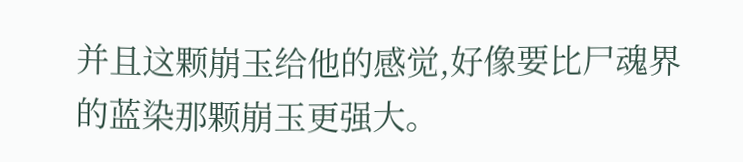并且这颗崩玉给他的感觉,好像要比尸魂界的蓝染那颗崩玉更强大。